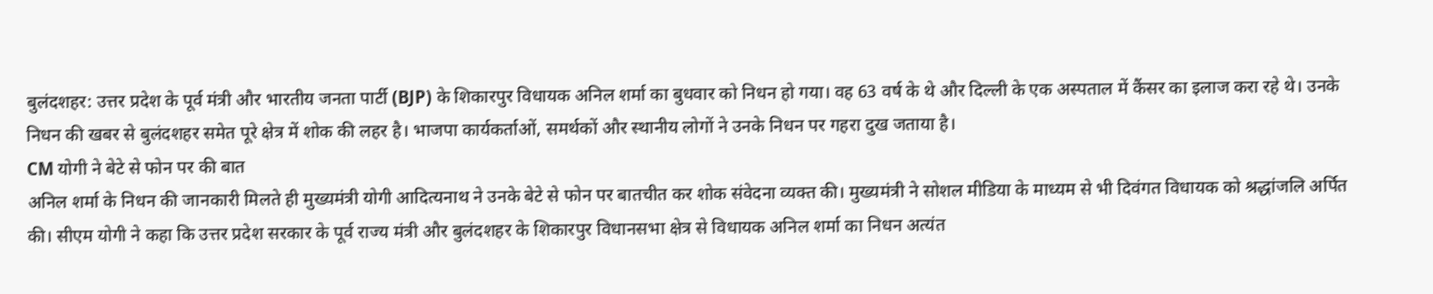बुलंदशहर: उत्तर प्रदेश के पूर्व मंत्री और भारतीय जनता पार्टी (BJP) के शिकारपुर विधायक अनिल शर्मा का बुधवार को निधन हो गया। वह 63 वर्ष के थे और दिल्ली के एक अस्पताल में कैंसर का इलाज करा रहे थे। उनके निधन की खबर से बुलंदशहर समेत पूरे क्षेत्र में शोक की लहर है। भाजपा कार्यकर्ताओं, समर्थकों और स्थानीय लोगों ने उनके निधन पर गहरा दुख जताया है।
CM योगी ने बेटे से फोन पर की बात
अनिल शर्मा के निधन की जानकारी मिलते ही मुख्यमंत्री योगी आदित्यनाथ ने उनके बेटे से फोन पर बातचीत कर शोक संवेदना व्यक्त की। मुख्यमंत्री ने सोशल मीडिया के माध्यम से भी दिवंगत विधायक को श्रद्धांजलि अर्पित की। सीएम योगी ने कहा कि उत्तर प्रदेश सरकार के पूर्व राज्य मंत्री और बुलंदशहर के शिकारपुर विधानसभा क्षेत्र से विधायक अनिल शर्मा का निधन अत्यंत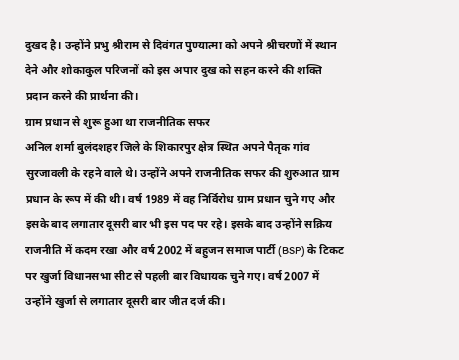दुखद है। उन्होंने प्रभु श्रीराम से दिवंगत पुण्यात्मा को अपने श्रीचरणों में स्थान देने और शोकाकुल परिजनों को इस अपार दुख को सहन करने की शक्ति प्रदान करने की प्रार्थना की।
ग्राम प्रधान से शुरू हुआ था राजनीतिक सफर
अनिल शर्मा बुलंदशहर जिले के शिकारपुर क्षेत्र स्थित अपने पैतृक गांव सुरजावली के रहने वाले थे। उन्होंने अपने राजनीतिक सफर की शुरुआत ग्राम प्रधान के रूप में की थी। वर्ष 1989 में वह निर्विरोध ग्राम प्रधान चुने गए और इसके बाद लगातार दूसरी बार भी इस पद पर रहे। इसके बाद उन्होंने सक्रिय राजनीति में कदम रखा और वर्ष 2002 में बहुजन समाज पार्टी (BSP) के टिकट पर खुर्जा विधानसभा सीट से पहली बार विधायक चुने गए। वर्ष 2007 में उन्होंने खुर्जा से लगातार दूसरी बार जीत दर्ज की।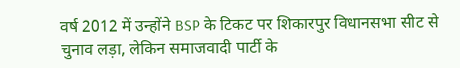वर्ष 2012 में उन्होंने BSP के टिकट पर शिकारपुर विधानसभा सीट से चुनाव लड़ा, लेकिन समाजवादी पार्टी के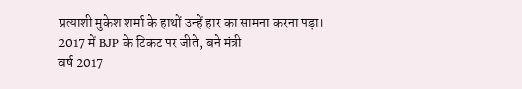प्रत्याशी मुकेश शर्मा के हाथों उन्हें हार का सामना करना पड़ा।
2017 में BJP के टिकट पर जीते, बने मंत्री
वर्ष 2017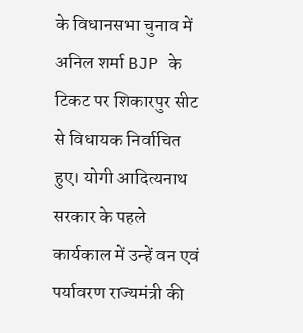के विधानसभा चुनाव में अनिल शर्मा BJP के टिकट पर शिकारपुर सीट से विधायक निर्वाचित हुए। योगी आदित्यनाथ सरकार के पहले कार्यकाल में उन्हें वन एवं पर्यावरण राज्यमंत्री की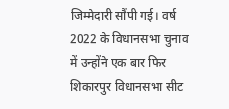जिम्मेदारी सौंपी गई। वर्ष 2022 के विधानसभा चुनाव में उन्होंने एक बार फिर शिकारपुर विधानसभा सीट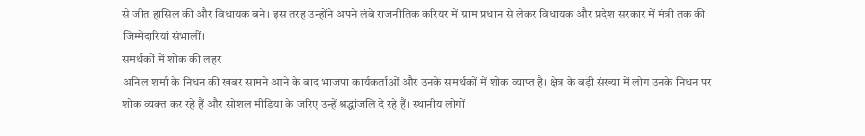से जीत हासिल की और विधायक बने। इस तरह उन्होंने अपने लंबे राजनीतिक करियर में ग्राम प्रधान से लेकर विधायक और प्रदेश सरकार में मंत्री तक की जिम्मेदारियां संभालीं।
समर्थकों में शोक की लहर
अनिल शर्मा के निधन की खबर सामने आने के बाद भाजपा कार्यकर्ताओं और उनके समर्थकों में शोक व्याप्त है। क्षेत्र के बड़ी संख्या में लोग उनके निधन पर शोक व्यक्त कर रहे हैं और सोशल मीडिया के जरिए उन्हें श्रद्धांजलि दे रहे हैं। स्थानीय लोगों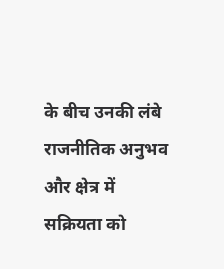के बीच उनकी लंबे राजनीतिक अनुभव और क्षेत्र में सक्रियता को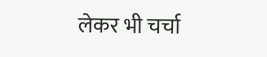लेकर भी चर्चा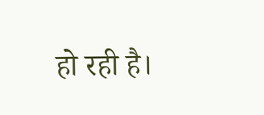हो रही है।